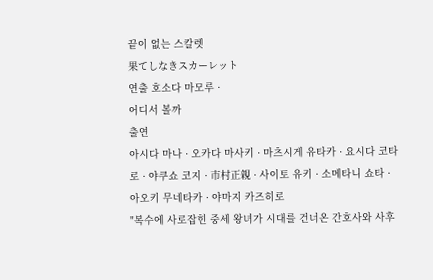끝이 없는 스칼렛
果てしなきスカーレット
연출 호소다 마모루 ·
어디서 볼까
출연
아시다 마나 · 오카다 마사키 · 마츠시게 유타카 · 요시다 코타로 · 야쿠쇼 코지 · 市村正親 · 사이토 유키 · 소메타니 쇼타 · 아오키 무네타카 · 야마지 카즈히로
"복수에 사로잡힌 중세 왕녀가 시대를 건너온 간호사와 사후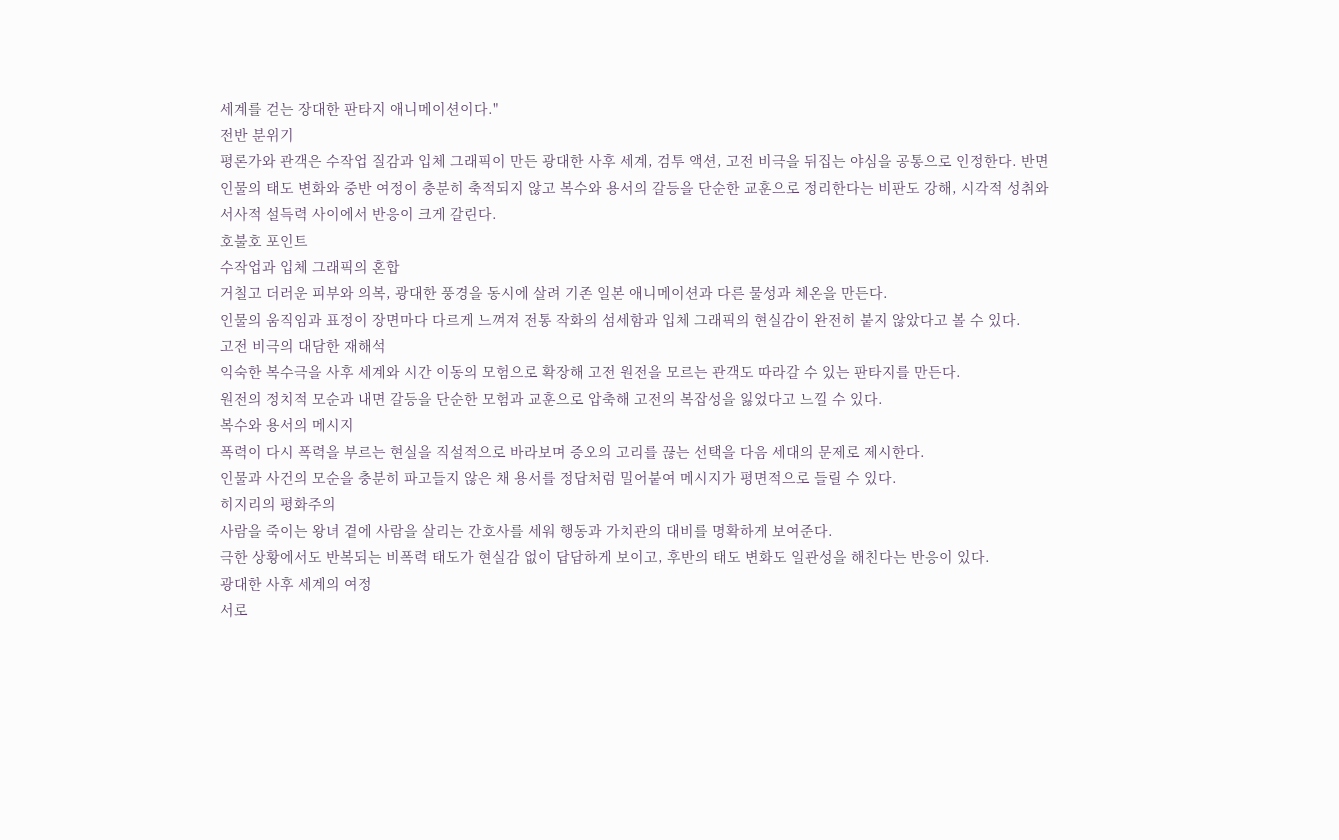세계를 걷는 장대한 판타지 애니메이션이다."
전반 분위기
평론가와 관객은 수작업 질감과 입체 그래픽이 만든 광대한 사후 세계, 검투 액션, 고전 비극을 뒤집는 야심을 공통으로 인정한다. 반면 인물의 태도 변화와 중반 여정이 충분히 축적되지 않고 복수와 용서의 갈등을 단순한 교훈으로 정리한다는 비판도 강해, 시각적 성취와 서사적 설득력 사이에서 반응이 크게 갈린다.
호불호 포인트
수작업과 입체 그래픽의 혼합
거칠고 더러운 피부와 의복, 광대한 풍경을 동시에 살려 기존 일본 애니메이션과 다른 물성과 체온을 만든다.
인물의 움직임과 표정이 장면마다 다르게 느껴져 전통 작화의 섬세함과 입체 그래픽의 현실감이 완전히 붙지 않았다고 볼 수 있다.
고전 비극의 대담한 재해석
익숙한 복수극을 사후 세계와 시간 이동의 모험으로 확장해 고전 원전을 모르는 관객도 따라갈 수 있는 판타지를 만든다.
원전의 정치적 모순과 내면 갈등을 단순한 모험과 교훈으로 압축해 고전의 복잡성을 잃었다고 느낄 수 있다.
복수와 용서의 메시지
폭력이 다시 폭력을 부르는 현실을 직설적으로 바라보며 증오의 고리를 끊는 선택을 다음 세대의 문제로 제시한다.
인물과 사건의 모순을 충분히 파고들지 않은 채 용서를 정답처럼 밀어붙여 메시지가 평면적으로 들릴 수 있다.
히지리의 평화주의
사람을 죽이는 왕녀 곁에 사람을 살리는 간호사를 세워 행동과 가치관의 대비를 명확하게 보여준다.
극한 상황에서도 반복되는 비폭력 태도가 현실감 없이 답답하게 보이고, 후반의 태도 변화도 일관성을 해친다는 반응이 있다.
광대한 사후 세계의 여정
서로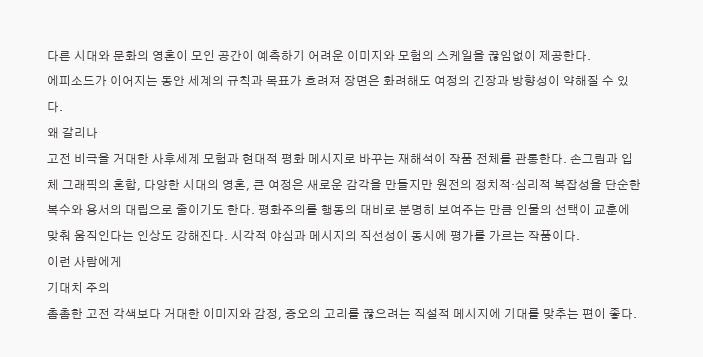다른 시대와 문화의 영혼이 모인 공간이 예측하기 어려운 이미지와 모험의 스케일을 끊임없이 제공한다.
에피소드가 이어지는 동안 세계의 규칙과 목표가 흐려져 장면은 화려해도 여정의 긴장과 방향성이 약해질 수 있다.
왜 갈리나
고전 비극을 거대한 사후세계 모험과 현대적 평화 메시지로 바꾸는 재해석이 작품 전체를 관통한다. 손그림과 입체 그래픽의 혼합, 다양한 시대의 영혼, 큰 여정은 새로운 감각을 만들지만 원전의 정치적·심리적 복잡성을 단순한 복수와 용서의 대립으로 줄이기도 한다. 평화주의를 행동의 대비로 분명히 보여주는 만큼 인물의 선택이 교훈에 맞춰 움직인다는 인상도 강해진다. 시각적 야심과 메시지의 직선성이 동시에 평가를 가르는 작품이다.
이런 사람에게
기대치 주의
촘촘한 고전 각색보다 거대한 이미지와 감정, 증오의 고리를 끊으려는 직설적 메시지에 기대를 맞추는 편이 좋다.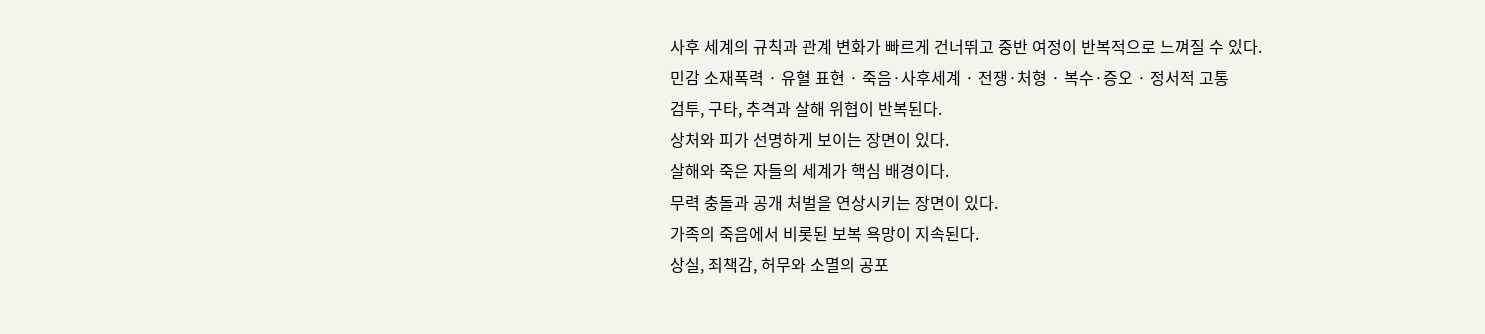사후 세계의 규칙과 관계 변화가 빠르게 건너뛰고 중반 여정이 반복적으로 느껴질 수 있다.
민감 소재폭력 · 유혈 표현 · 죽음·사후세계 · 전쟁·처형 · 복수·증오 · 정서적 고통
검투, 구타, 추격과 살해 위협이 반복된다.
상처와 피가 선명하게 보이는 장면이 있다.
살해와 죽은 자들의 세계가 핵심 배경이다.
무력 충돌과 공개 처벌을 연상시키는 장면이 있다.
가족의 죽음에서 비롯된 보복 욕망이 지속된다.
상실, 죄책감, 허무와 소멸의 공포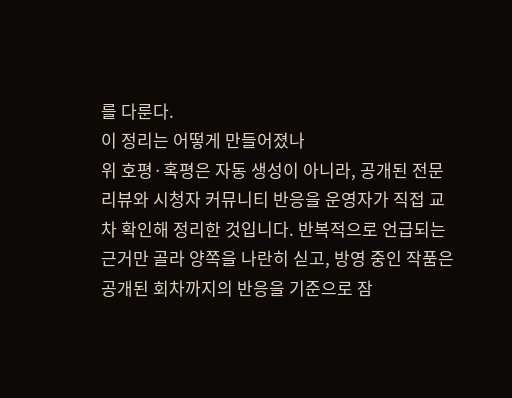를 다룬다.
이 정리는 어떻게 만들어졌나
위 호평·혹평은 자동 생성이 아니라, 공개된 전문 리뷰와 시청자 커뮤니티 반응을 운영자가 직접 교차 확인해 정리한 것입니다. 반복적으로 언급되는 근거만 골라 양쪽을 나란히 싣고, 방영 중인 작품은 공개된 회차까지의 반응을 기준으로 잠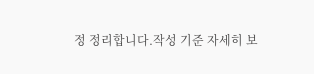정 정리합니다.작성 기준 자세히 보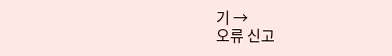기 →
오류 신고